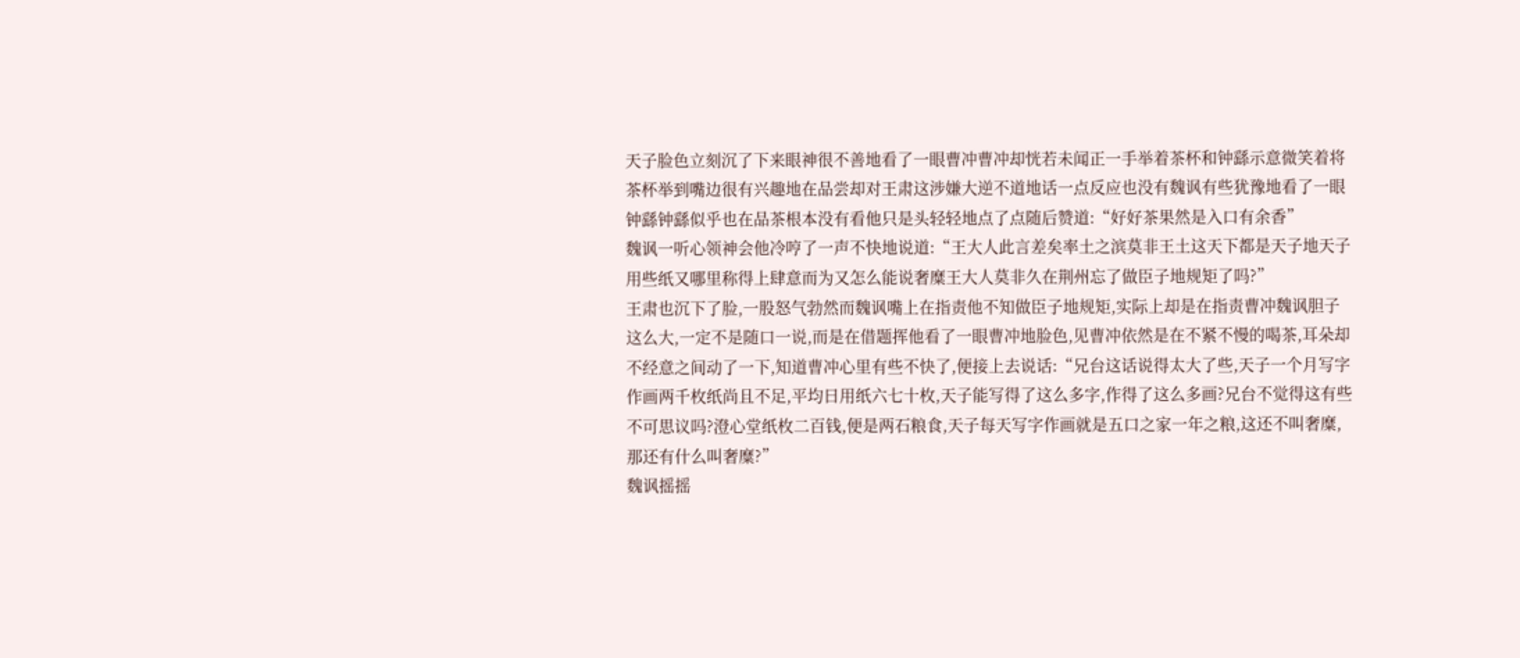天子脸色立刻沉了下来眼神很不善地看了一眼曹冲曹冲却恍若未闻正一手举着茶杯和钟繇示意微笑着将茶杯举到嘴边很有兴趣地在品尝却对王肃这涉嫌大逆不道地话一点反应也没有魏讽有些犹豫地看了一眼钟繇钟繇似乎也在品茶根本没有看他只是头轻轻地点了点随后赞道:“好好茶果然是入口有余香”
魏讽一听心领神会他冷哼了一声不快地说道:“王大人此言差矣率土之滨莫非王土这天下都是天子地天子用些纸又哪里称得上肆意而为又怎么能说奢糜王大人莫非久在荆州忘了做臣子地规矩了吗?”
王肃也沉下了脸,一股怒气勃然而魏讽嘴上在指责他不知做臣子地规矩,实际上却是在指责曹冲魏讽胆子这么大,一定不是随口一说,而是在借题挥他看了一眼曹冲地脸色,见曹冲依然是在不紧不慢的喝茶,耳朵却不经意之间动了一下,知道曹冲心里有些不快了,便接上去说话:“兄台这话说得太大了些,天子一个月写字作画两千枚纸尚且不足,平均日用纸六七十枚,天子能写得了这么多字,作得了这么多画?兄台不觉得这有些不可思议吗?澄心堂纸枚二百钱,便是两石粮食,天子每天写字作画就是五口之家一年之粮,这还不叫奢糜,那还有什么叫奢糜?”
魏讽摇摇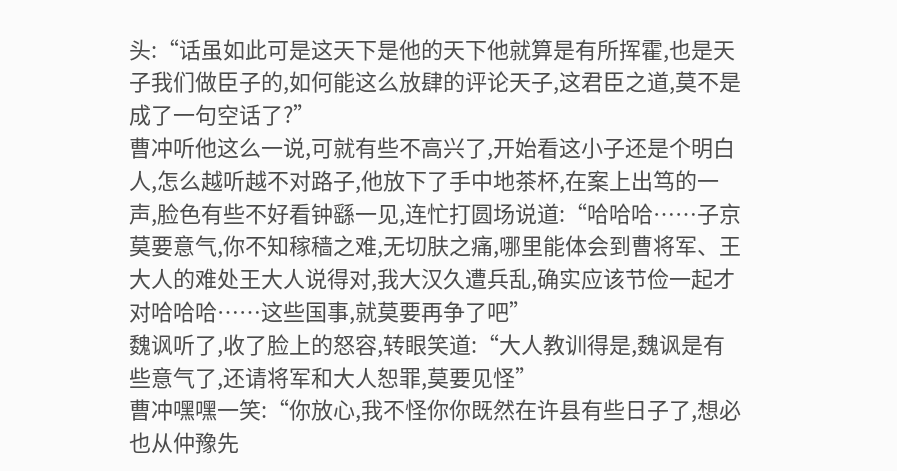头:“话虽如此可是这天下是他的天下他就算是有所挥霍,也是天子我们做臣子的,如何能这么放肆的评论天子,这君臣之道,莫不是成了一句空话了?”
曹冲听他这么一说,可就有些不高兴了,开始看这小子还是个明白人,怎么越听越不对路子,他放下了手中地茶杯,在案上出笃的一声,脸色有些不好看钟繇一见,连忙打圆场说道:“哈哈哈……子京莫要意气,你不知稼穑之难,无切肤之痛,哪里能体会到曹将军、王大人的难处王大人说得对,我大汉久遭兵乱,确实应该节俭一起才对哈哈哈……这些国事,就莫要再争了吧”
魏讽听了,收了脸上的怒容,转眼笑道:“大人教训得是,魏讽是有些意气了,还请将军和大人恕罪,莫要见怪”
曹冲嘿嘿一笑:“你放心,我不怪你你既然在许县有些日子了,想必也从仲豫先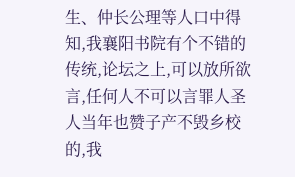生、仲长公理等人口中得知,我襄阳书院有个不错的传统,论坛之上,可以放所欲言,任何人不可以言罪人圣人当年也赞子产不毁乡校的,我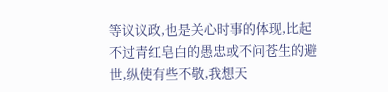等议议政,也是关心时事的体现,比起不过青红皂白的愚忠或不问苍生的避世,纵使有些不敬,我想天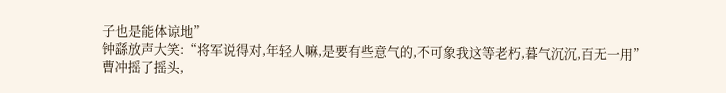子也是能体谅地”
钟繇放声大笑:“将军说得对,年轻人嘛,是要有些意气的,不可象我这等老朽,暮气沉沉,百无一用”
曹冲摇了摇头,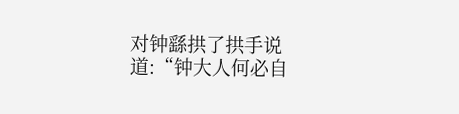对钟繇拱了拱手说道:“钟大人何必自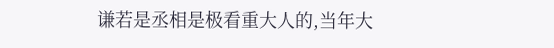谦若是丞相是极看重大人的,当年大